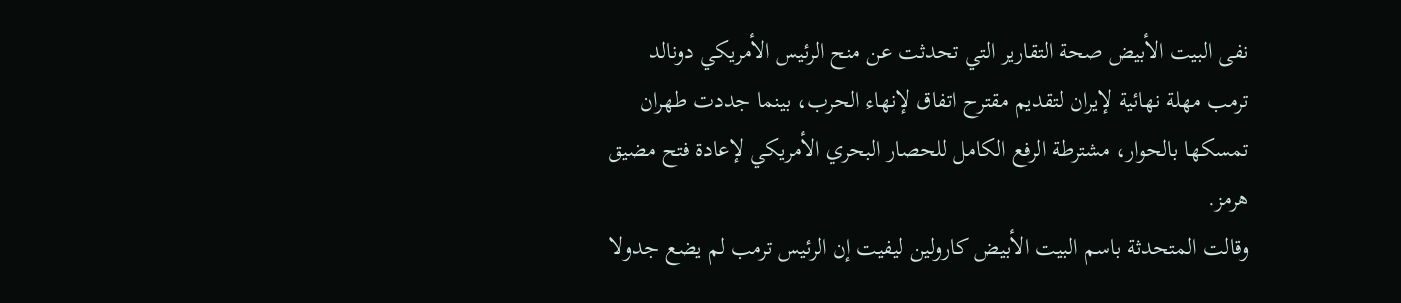نفى البيت الأبيض صحة التقارير التي تحدثت عن منح الرئيس الأمريكي دونالد ترمب مهلة نهائية لإيران لتقديم مقترح اتفاق لإنهاء الحرب، بينما جددت طهران تمسكها بالحوار، مشترطة الرفع الكامل للحصار البحري الأمريكي لإعادة فتح مضيق هرمز.
وقالت المتحدثة باسم البيت الأبيض كارولين ليفيت إن الرئيس ترمب لم يضع جدولا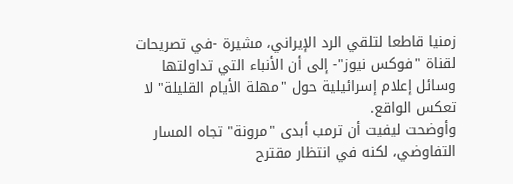زمنيا قاطعا لتلقي الرد الإيراني، مشيرة -في تصريحات لقناة "فوكس نيوز"- إلى أن الأنباء التي تداولتها وسائل إعلام إسرائيلية حول "مهلة الأيام القليلة" لا تعكس الواقع.
وأوضحت ليفيت أن ترمب أبدى "مرونة" تجاه المسار التفاوضي، لكنه في انتظار مقترح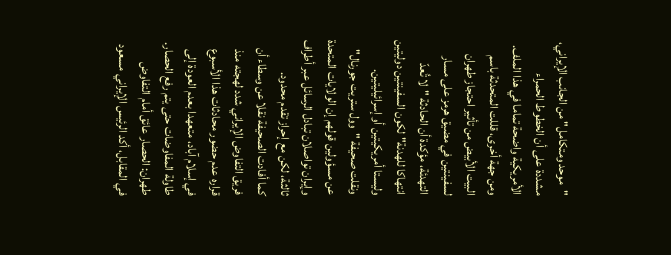"موحد ومتكامل" من الجانب الإيراني، مشددة على أن الخطوط الحمراء الأمريكية واضحة تماما في هذا الملف.
ومن جهة أخرى، قللت المتحدثة باسم البيت الأبيض من تأثير احتجاز طهران لسفينتين في مضيق هرمز على مسار التهدئة، مؤكدة أن الحادثة "لا تُعدّ انتهاكا للهدنة" لكون السفينتين دوليتين وليستا أمريكيتين أو إسرائيليتين.
ونقلت صحيفة "وول ستريت جورنال" عن مسؤولين قولهم إن الولايات المتحدة وإيران تواصلان تبادل الرسائل عبر أطراف ثالثة، لكن مع إحراز تقدم محدود.
كما أفادت الصحيفة نقلا عن وسطاء أن فريق التفاوض الإيراني شدد لهجته منذ قراره عدم حضور محادثات هذا الأسبوع في إسلام آباد، متعهدا بعدم العودة إلى طاولة المفاوضات حتى يتم رفع الحصار.
طهران: الحصار عائق أمام التفاوض
في المقابل، أكد الرئيس الإيراني مسعود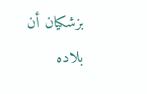بزشكيان أن بلاده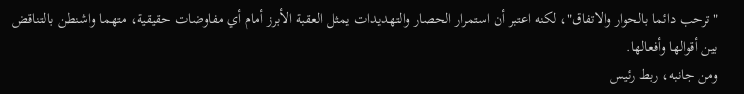"ترحب دائما بالحوار والاتفاق"، لكنه اعتبر أن استمرار الحصار والتهديدات يمثل العقبة الأبرز أمام أي مفاوضات حقيقية، متهما واشنطن بالتناقض بين أقوالها وأفعالها.
ومن جانبه، ربط رئيس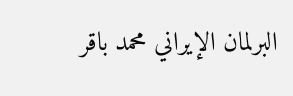البرلمان الإيراني محمد باقر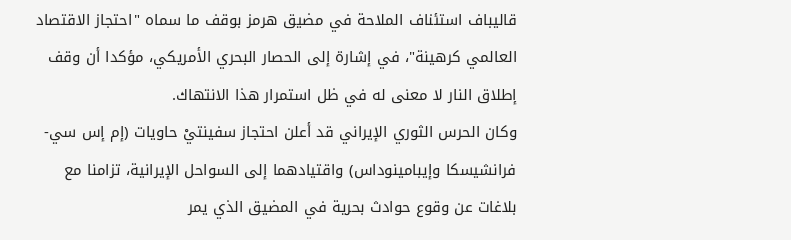قاليباف استئناف الملاحة في مضيق هرمز بوقف ما سماه "احتجاز الاقتصاد العالمي كرهينة"، في إشارة إلى الحصار البحري الأمريكي، مؤكدا أن وقف إطلاق النار لا معنى له في ظل استمرار هذا الانتهاك.
وكان الحرس الثوري الإيراني قد أعلن احتجاز سفينتيْ حاويات (إم إس سي-فرانشيسكا وإيبامينوداس) واقتيادهما إلى السواحل الإيرانية، تزامنا مع بلاغات عن وقوع حوادث بحرية في المضيق الذي يمر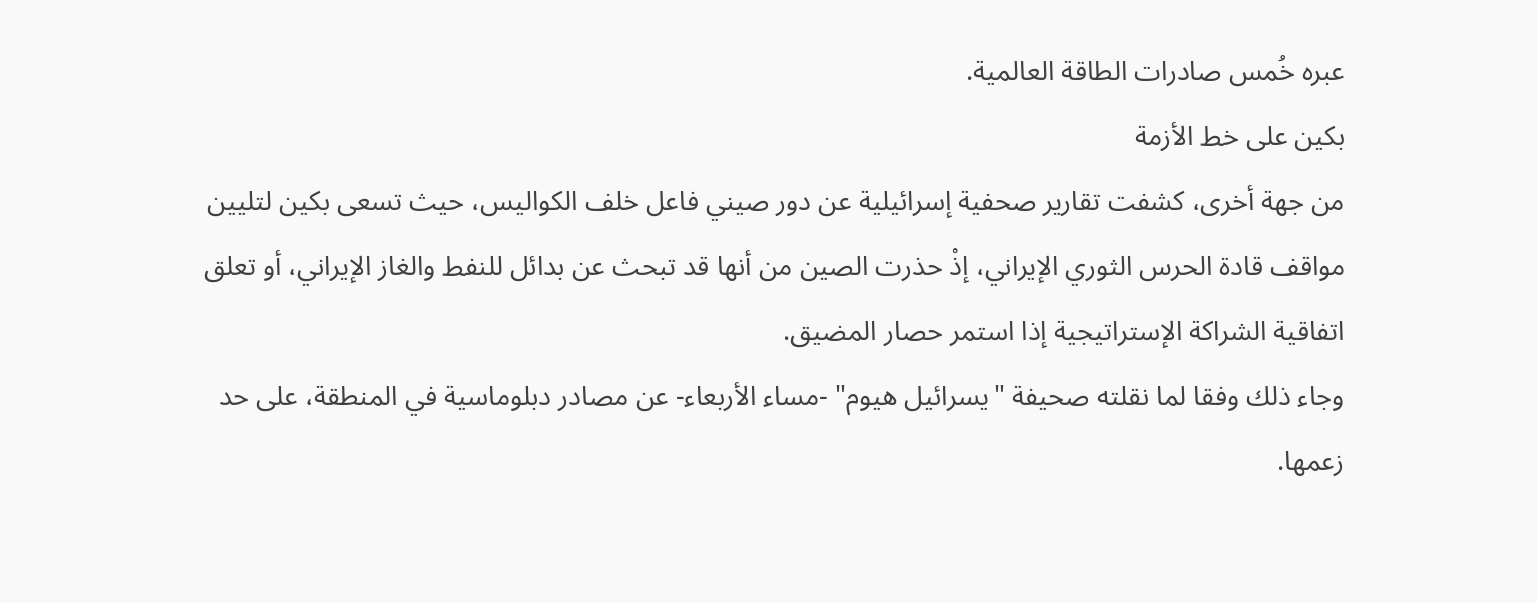عبره خُمس صادرات الطاقة العالمية.
بكين على خط الأزمة
من جهة أخرى، كشفت تقارير صحفية إسرائيلية عن دور صيني فاعل خلف الكواليس، حيث تسعى بكين لتليين مواقف قادة الحرس الثوري الإيراني، إذْ حذرت الصين من أنها قد تبحث عن بدائل للنفط والغاز الإيراني، أو تعلق اتفاقية الشراكة الإستراتيجية إذا استمر حصار المضيق.
وجاء ذلك وفقا لما نقلته صحيفة "يسرائيل هيوم" -مساء الأربعاء- عن مصادر دبلوماسية في المنطقة، على حد زعمها.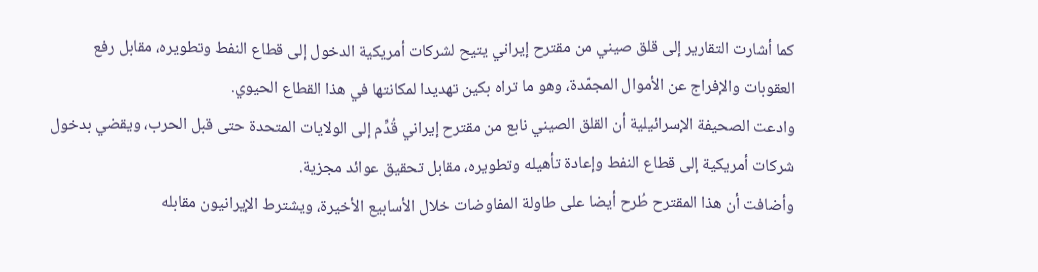كما أشارت التقارير إلى قلق صيني من مقترح إيراني يتيح لشركات أمريكية الدخول إلى قطاع النفط وتطويره، مقابل رفع العقوبات والإفراج عن الأموال المجمّدة، وهو ما تراه بكين تهديدا لمكانتها في هذا القطاع الحيوي.
وادعت الصحيفة الإسرائيلية أن القلق الصيني نابع من مقترح إيراني قُدِّم إلى الولايات المتحدة حتى قبل الحرب، ويقضي بدخول شركات أمريكية إلى قطاع النفط وإعادة تأهيله وتطويره، مقابل تحقيق عوائد مجزية.
وأضافت أن هذا المقترح طُرح أيضا على طاولة المفاوضات خلال الأسابيع الأخيرة، ويشترط الإيرانيون مقابله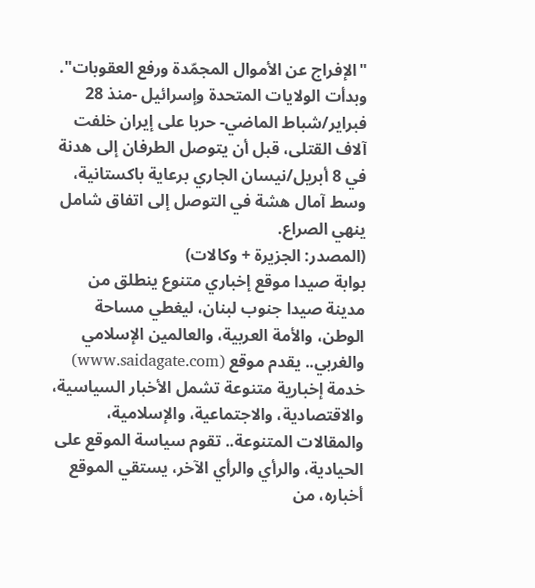"الإفراج عن الأموال المجمّدة ورفع العقوبات".
وبدأت الولايات المتحدة وإسرائيل -منذ 28 فبراير/شباط الماضي- حربا على إيران خلفت آلاف القتلى، قبل أن يتوصل الطرفان إلى هدنة في 8 أبريل/نيسان الجاري برعاية باكستانية، وسط آمال هشة في التوصل إلى اتفاق شامل ينهي الصراع.
(المصدر: الجزيرة + وكالات)
بوابة صيدا موقع إخباري متنوع ينطلق من مدينة صيدا جنوب لبنان، ليغطي مساحة الوطن، والأمة العربية، والعالمين الإسلامي والغربي.. يقدم موقع (www.saidagate.com) خدمة إخبارية متنوعة تشمل الأخبار السياسية، والاقتصادية، والاجتماعية، والإسلامية، والمقالات المتنوعة.. تقوم سياسة الموقع على الحيادية، والرأي والرأي الآخر، يستقي الموقع أخباره، من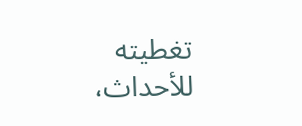تغطيته للأحداث،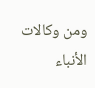ومن وكالات الأنباء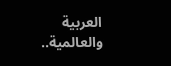العربية والعالمية..